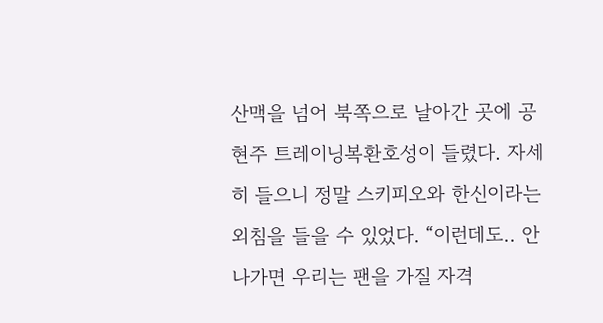산맥을 넘어 북쪽으로 날아간 곳에 공현주 트레이닝복환호성이 들렸다. 자세히 들으니 정말 스키피오와 한신이라는 외침을 들을 수 있었다. “이런데도.. 안 나가면 우리는 팬을 가질 자격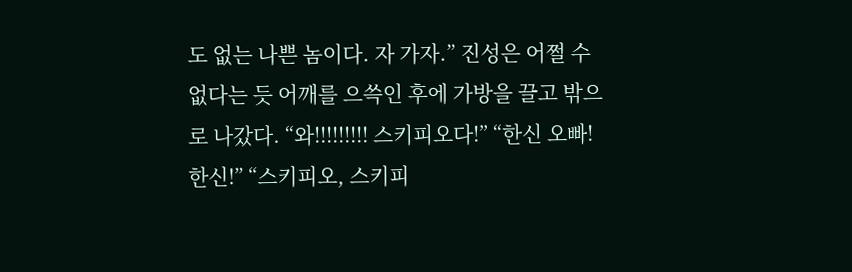도 없는 나쁜 놈이다. 자 가자.” 진성은 어쩔 수 없다는 듯 어깨를 으쓱인 후에 가방을 끌고 밖으로 나갔다. “와!!!!!!!!! 스키피오다!” “한신 오빠! 한신!” “스키피오, 스키피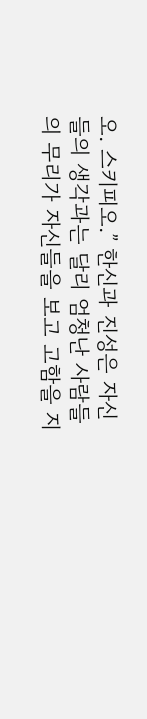오. 스키피오.” 한신과 진성은 자신들의 생각과는 달리 엄청난 사람들의 무리가 자신들을 보고 고함을 지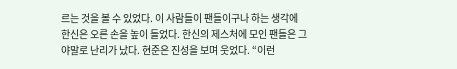르는 것을 볼 수 있었다. 이 사람들이 팬들이구나 하는 생각에 한신은 오른 손을 높이 들었다. 한신의 제스처에 모인 팬들은 그야말로 난리가 났다. 현준은 진성을 보며 웃었다. “이런